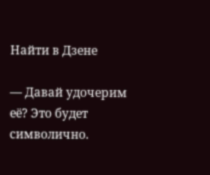Найти в Дзене

— Давай удочерим её? Это будет символично.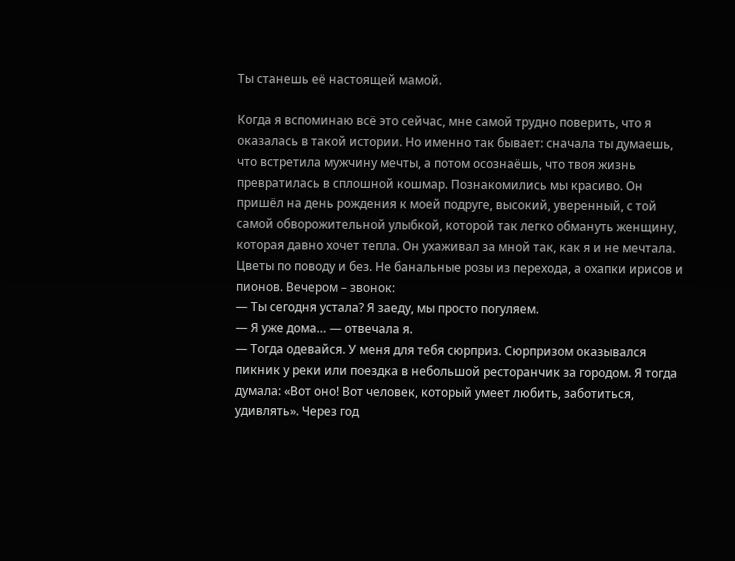Ты станешь её настоящей мамой.

Когда я вспоминаю всё это сейчас, мне самой трудно поверить, что я оказалась в такой истории. Но именно так бывает: сначала ты думаешь, что встретила мужчину мечты, а потом осознаёшь, что твоя жизнь превратилась в сплошной кошмар. Познакомились мы красиво. Он пришёл на день рождения к моей подруге, высокий, уверенный, с той самой обворожительной улыбкой, которой так легко обмануть женщину, которая давно хочет тепла. Он ухаживал за мной так, как я и не мечтала. Цветы по поводу и без. Не банальные розы из перехода, а охапки ирисов и пионов. Вечером – звонок:
— Ты сегодня устала? Я заеду, мы просто погуляем.
— Я уже дома… — отвечала я.
— Тогда одевайся. У меня для тебя сюрприз. Сюрпризом оказывался пикник у реки или поездка в небольшой ресторанчик за городом. Я тогда думала: «Вот оно! Вот человек, который умеет любить, заботиться, удивлять». Через год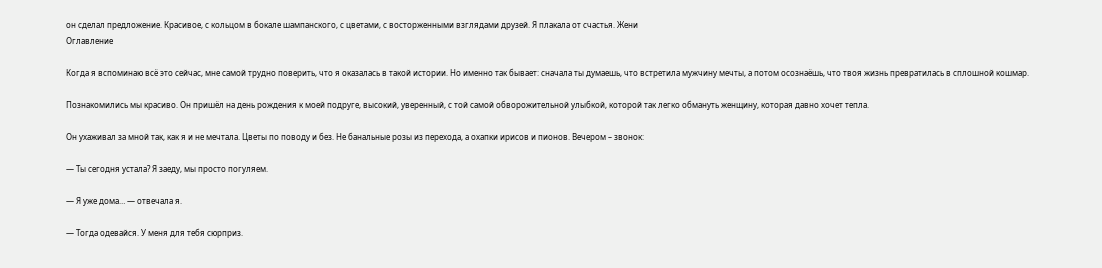он сделал предложение. Красивое, с кольцом в бокале шампанского, с цветами, с восторженными взглядами друзей. Я плакала от счастья. Жени
Оглавление

Когда я вспоминаю всё это сейчас, мне самой трудно поверить, что я оказалась в такой истории. Но именно так бывает: сначала ты думаешь, что встретила мужчину мечты, а потом осознаёшь, что твоя жизнь превратилась в сплошной кошмар.

Познакомились мы красиво. Он пришёл на день рождения к моей подруге, высокий, уверенный, с той самой обворожительной улыбкой, которой так легко обмануть женщину, которая давно хочет тепла.

Он ухаживал за мной так, как я и не мечтала. Цветы по поводу и без. Не банальные розы из перехода, а охапки ирисов и пионов. Вечером – звонок:

— Ты сегодня устала? Я заеду, мы просто погуляем.

— Я уже дома… — отвечала я.

— Тогда одевайся. У меня для тебя сюрприз.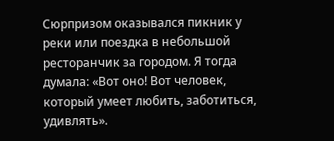Сюрпризом оказывался пикник у реки или поездка в небольшой ресторанчик за городом. Я тогда думала: «Вот оно! Вот человек, который умеет любить, заботиться, удивлять».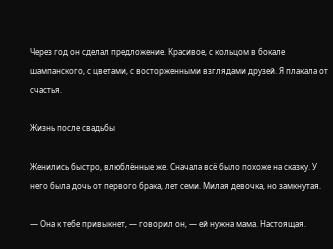Через год он сделал предложение. Красивое, с кольцом в бокале шампанского, с цветами, с восторженными взглядами друзей. Я плакала от счастья.

Жизнь после свадьбы

Женились быстро, влюблённые же. Сначала всё было похоже на сказку. У него была дочь от первого брака, лет семи. Милая девочка, но замкнутая.

— Она к тебе привыкнет, — говорил он, — ей нужна мама. Настоящая.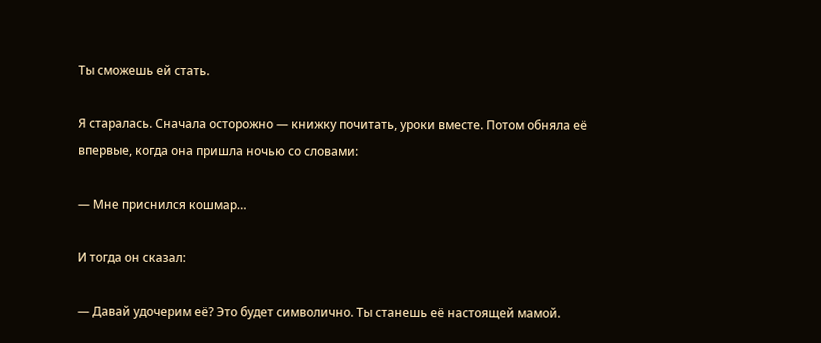Ты сможешь ей стать.

Я старалась. Сначала осторожно — книжку почитать, уроки вместе. Потом обняла её впервые, когда она пришла ночью со словами:

— Мне приснился кошмар…

И тогда он сказал:

— Давай удочерим её? Это будет символично. Ты станешь её настоящей мамой.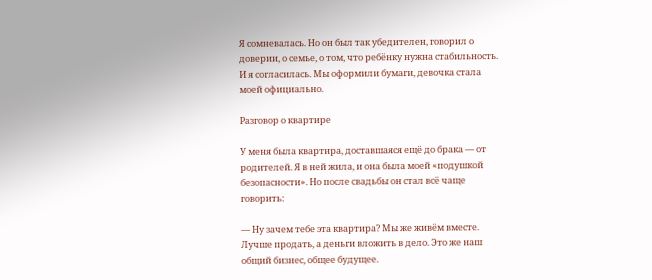Я сомневалась. Но он был так убедителен, говорил о доверии, о семье, о том, что ребёнку нужна стабильность. И я согласилась. Мы оформили бумаги, девочка стала моей официально.

Разговор о квартире

У меня была квартира, доставшаяся ещё до брака — от родителей. Я в ней жила, и она была моей «подушкой безопасности». Но после свадьбы он стал всё чаще говорить:

— Ну зачем тебе эта квартира? Мы же живём вместе. Лучше продать, а деньги вложить в дело. Это же наш общий бизнес, общее будущее.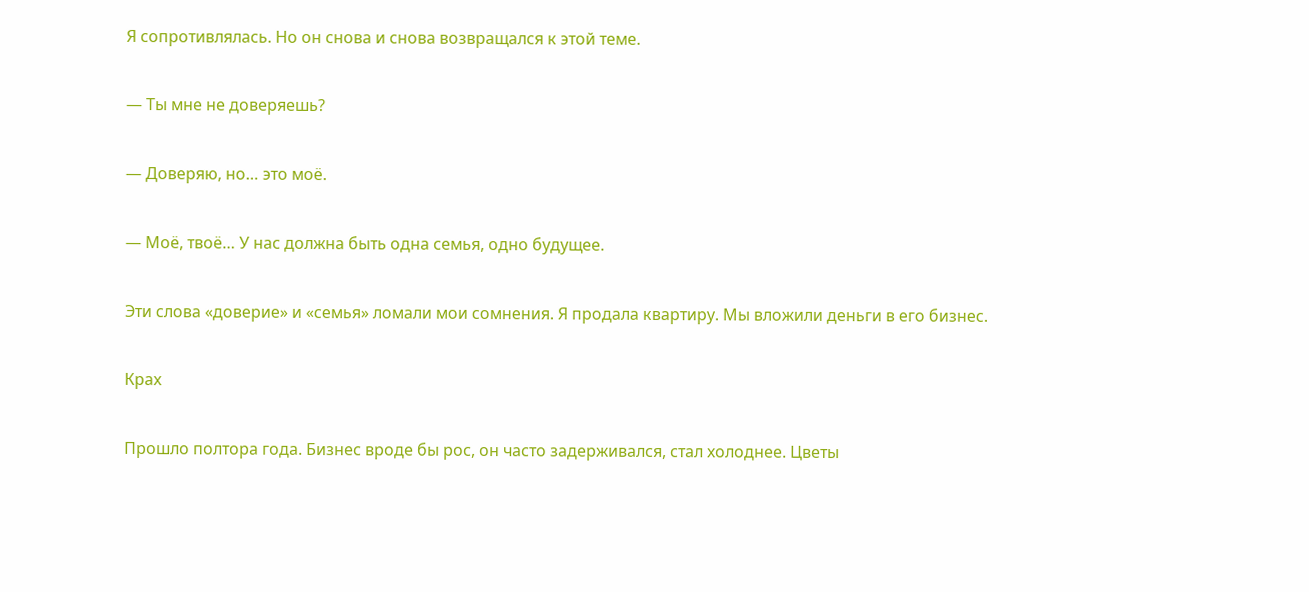Я сопротивлялась. Но он снова и снова возвращался к этой теме.

— Ты мне не доверяешь?

— Доверяю, но… это моё.

— Моё, твоё… У нас должна быть одна семья, одно будущее.

Эти слова «доверие» и «семья» ломали мои сомнения. Я продала квартиру. Мы вложили деньги в его бизнес.

Крах

Прошло полтора года. Бизнес вроде бы рос, он часто задерживался, стал холоднее. Цветы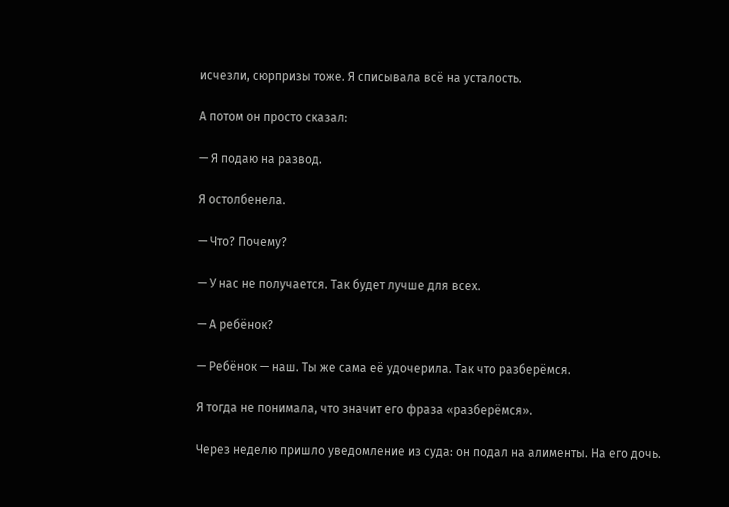исчезли, сюрпризы тоже. Я списывала всё на усталость.

А потом он просто сказал:

— Я подаю на развод.

Я остолбенела.

— Что? Почему?

— У нас не получается. Так будет лучше для всех.

— А ребёнок?

— Ребёнок — наш. Ты же сама её удочерила. Так что разберёмся.

Я тогда не понимала, что значит его фраза «разберёмся».

Через неделю пришло уведомление из суда: он подал на алименты. На его дочь.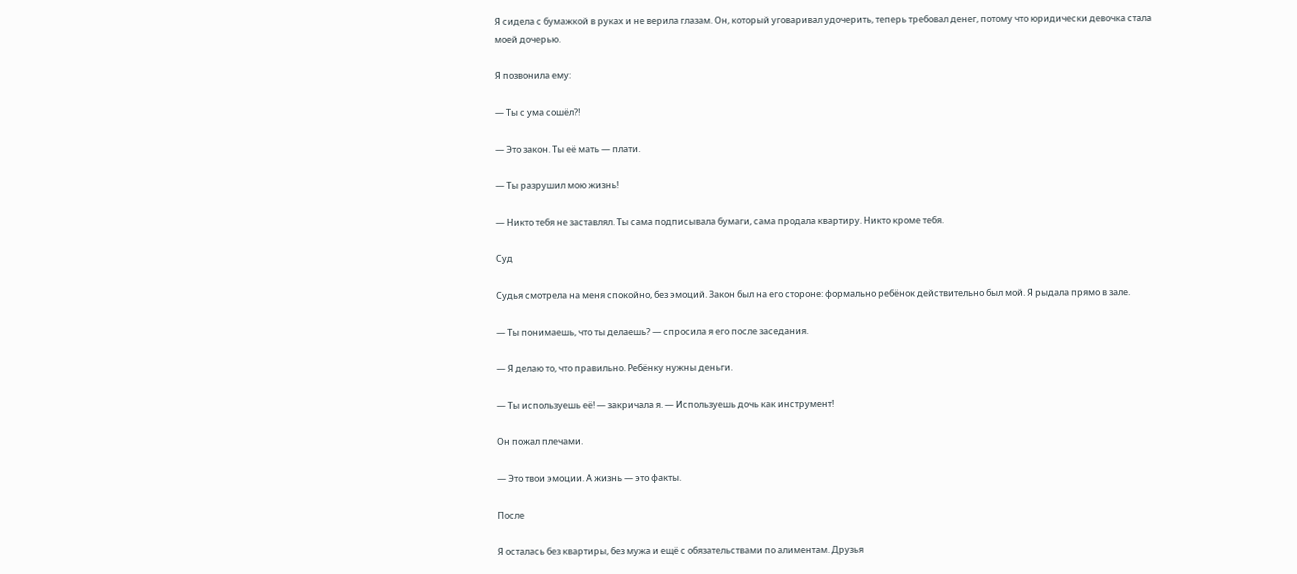Я сидела с бумажкой в руках и не верила глазам. Он, который уговаривал удочерить, теперь требовал денег, потому что юридически девочка стала моей дочерью.

Я позвонила ему:

— Ты с ума сошёл?!

— Это закон. Ты её мать — плати.

— Ты разрушил мою жизнь!

— Никто тебя не заставлял. Ты сама подписывала бумаги, сама продала квартиру. Никто кроме тебя.

Суд

Судья смотрела на меня спокойно, без эмоций. Закон был на его стороне: формально ребёнок действительно был мой. Я рыдала прямо в зале.

— Ты понимаешь, что ты делаешь? — спросила я его после заседания.

— Я делаю то, что правильно. Ребёнку нужны деньги.

— Ты используешь её! — закричала я. — Используешь дочь как инструмент!

Он пожал плечами.

— Это твои эмоции. А жизнь — это факты.

После

Я осталась без квартиры, без мужа и ещё с обязательствами по алиментам. Друзья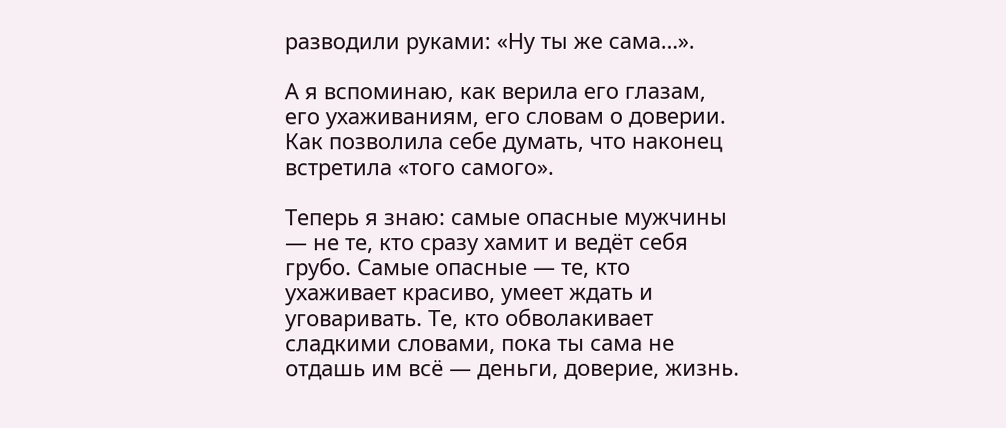разводили руками: «Ну ты же сама…».

А я вспоминаю, как верила его глазам, его ухаживаниям, его словам о доверии. Как позволила себе думать, что наконец встретила «того самого».

Теперь я знаю: самые опасные мужчины — не те, кто сразу хамит и ведёт себя грубо. Самые опасные — те, кто ухаживает красиво, умеет ждать и уговаривать. Те, кто обволакивает сладкими словами, пока ты сама не отдашь им всё — деньги, доверие, жизнь.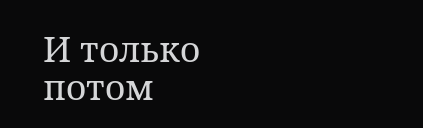И только потом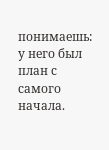понимаешь: у него был план с самого начала.